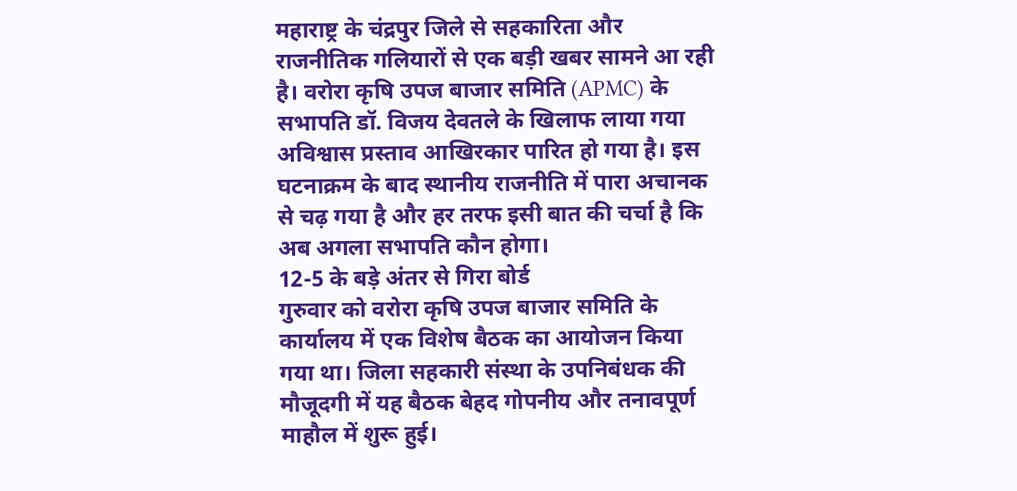महाराष्ट्र के चंद्रपुर जिले से सहकारिता और राजनीतिक गलियारों से एक बड़ी खबर सामने आ रही है। वरोरा कृषि उपज बाजार समिति (APMC) के सभापति डॉ. विजय देवतले के खिलाफ लाया गया अविश्वास प्रस्ताव आखिरकार पारित हो गया है। इस घटनाक्रम के बाद स्थानीय राजनीति में पारा अचानक से चढ़ गया है और हर तरफ इसी बात की चर्चा है कि अब अगला सभापति कौन होगा।
12-5 के बड़े अंतर से गिरा बोर्ड
गुरुवार को वरोरा कृषि उपज बाजार समिति के कार्यालय में एक विशेष बैठक का आयोजन किया गया था। जिला सहकारी संस्था के उपनिबंधक की मौजूदगी में यह बैठक बेहद गोपनीय और तनावपूर्ण माहौल में शुरू हुई।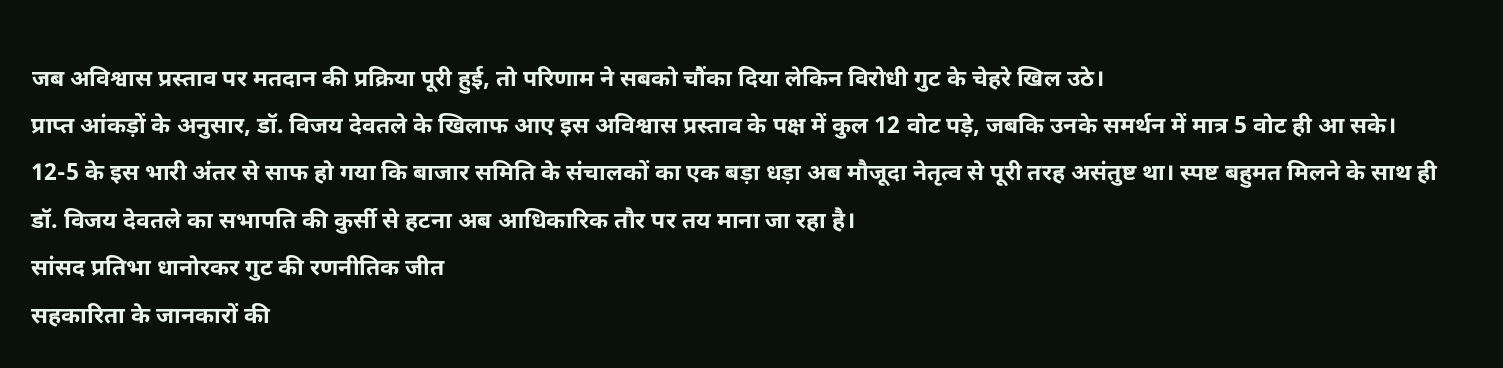जब अविश्वास प्रस्ताव पर मतदान की प्रक्रिया पूरी हुई, तो परिणाम ने सबको चौंका दिया लेकिन विरोधी गुट के चेहरे खिल उठे।
प्राप्त आंकड़ों के अनुसार, डॉ. विजय देवतले के खिलाफ आए इस अविश्वास प्रस्ताव के पक्ष में कुल 12 वोट पड़े, जबकि उनके समर्थन में मात्र 5 वोट ही आ सके। 12-5 के इस भारी अंतर से साफ हो गया कि बाजार समिति के संचालकों का एक बड़ा धड़ा अब मौजूदा नेतृत्व से पूरी तरह असंतुष्ट था। स्पष्ट बहुमत मिलने के साथ ही डॉ. विजय देवतले का सभापति की कुर्सी से हटना अब आधिकारिक तौर पर तय माना जा रहा है।
सांसद प्रतिभा धानोरकर गुट की रणनीतिक जीत
सहकारिता के जानकारों की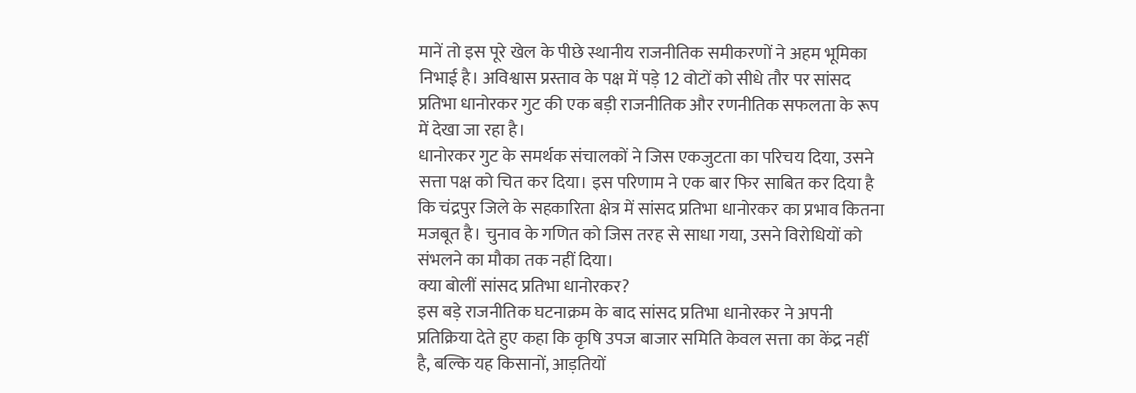मानें तो इस पूरे खेल के पीछे स्थानीय राजनीतिक समीकरणों ने अहम भूमिका निभाई है। अविश्वास प्रस्ताव के पक्ष में पड़े 12 वोटों को सीधे तौर पर सांसद प्रतिभा धानोरकर गुट की एक बड़ी राजनीतिक और रणनीतिक सफलता के रूप में देखा जा रहा है।
धानोरकर गुट के समर्थक संचालकों ने जिस एकजुटता का परिचय दिया, उसने सत्ता पक्ष को चित कर दिया। इस परिणाम ने एक बार फिर साबित कर दिया है कि चंद्रपुर जिले के सहकारिता क्षेत्र में सांसद प्रतिभा धानोरकर का प्रभाव कितना मजबूत है। चुनाव के गणित को जिस तरह से साधा गया, उसने विरोधियों को संभलने का मौका तक नहीं दिया।
क्या बोलीं सांसद प्रतिभा धानोरकर?
इस बड़े राजनीतिक घटनाक्रम के बाद सांसद प्रतिभा धानोरकर ने अपनी प्रतिक्रिया देते हुए कहा कि कृषि उपज बाजार समिति केवल सत्ता का केंद्र नहीं है, बल्कि यह किसानों, आड़तियों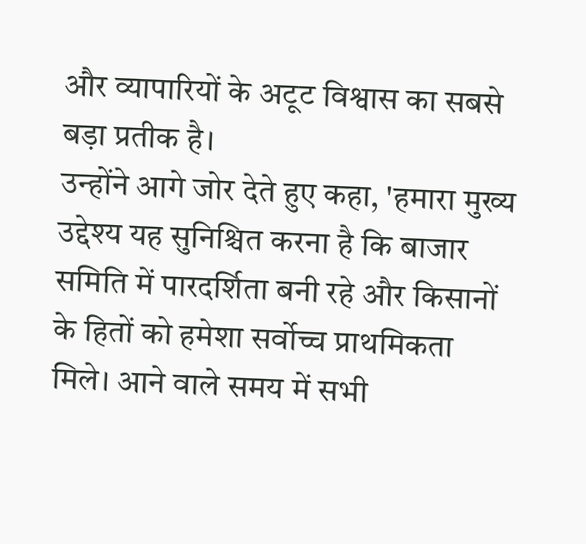और व्यापारियों के अटूट विश्वास का सबसे बड़ा प्रतीक है।
उन्होंने आगे जोर देते हुए कहा, 'हमारा मुख्य उद्देश्य यह सुनिश्चित करना है कि बाजार समिति में पारदर्शिता बनी रहे और किसानों के हितों को हमेशा सर्वोच्च प्राथमिकता मिले। आने वाले समय में सभी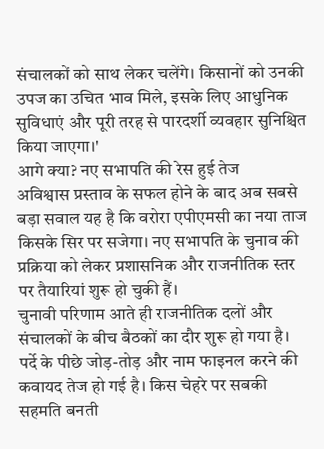संचालकों को साथ लेकर चलेंगे। किसानों को उनकी उपज का उचित भाव मिले, इसके लिए आधुनिक सुविधाएं और पूरी तरह से पारदर्शी व्यवहार सुनिश्चित किया जाएगा।'
आगे क्या? नए सभापति की रेस हुई तेज
अविश्वास प्रस्ताव के सफल होने के बाद अब सबसे बड़ा सवाल यह है कि वरोरा एपीएमसी का नया ताज किसके सिर पर सजेगा। नए सभापति के चुनाव की प्रक्रिया को लेकर प्रशासनिक और राजनीतिक स्तर पर तैयारियां शुरू हो चुकी हैं।
चुनावी परिणाम आते ही राजनीतिक दलों और संचालकों के बीच बैठकों का दौर शुरू हो गया है। पर्दे के पीछे जोड़-तोड़ और नाम फाइनल करने की कवायद तेज हो गई है। किस चेहरे पर सबकी सहमति बनती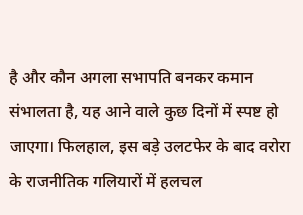है और कौन अगला सभापति बनकर कमान संभालता है, यह आने वाले कुछ दिनों में स्पष्ट हो जाएगा। फिलहाल, इस बड़े उलटफेर के बाद वरोरा के राजनीतिक गलियारों में हलचल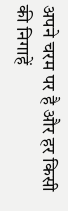अपने चरम पर है और हर किसी की निगाहें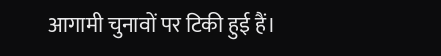आगामी चुनावों पर टिकी हुई हैं।